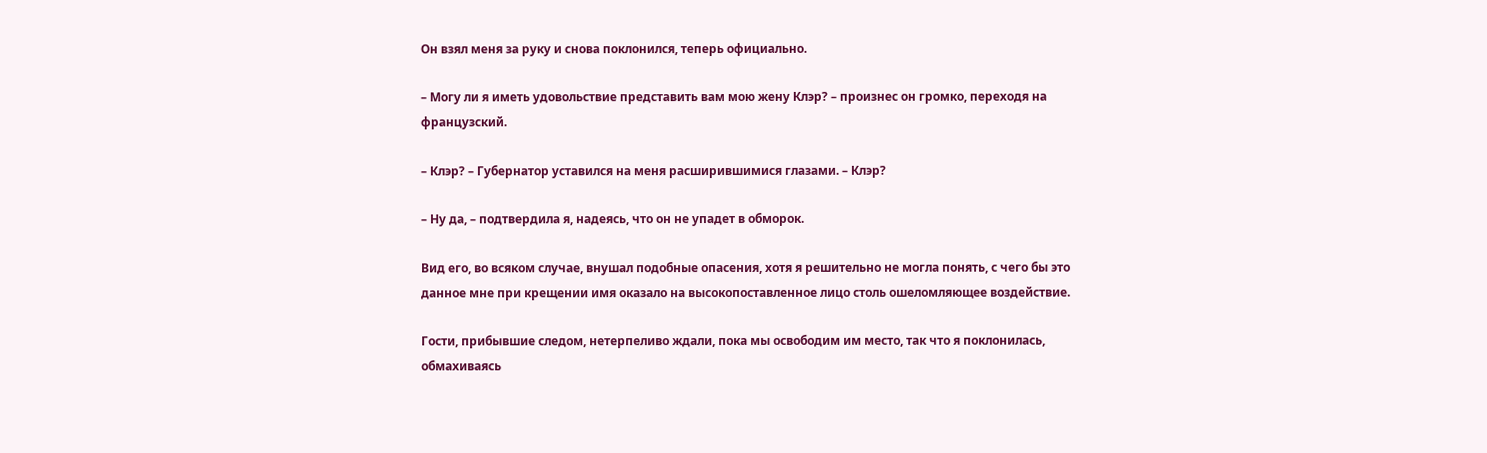Он взял меня за руку и снова поклонился, теперь официально.

– Могу ли я иметь удовольствие представить вам мою жену Клэр? – произнес он громко, переходя на французский.

– Клэр? – Губернатор уставился на меня расширившимися глазами. – Клэр?

– Ну да, – подтвердила я, надеясь, что он не упадет в обморок.

Вид его, во всяком случае, внушал подобные опасения, хотя я решительно не могла понять, с чего бы это данное мне при крещении имя оказало на высокопоставленное лицо столь ошеломляющее воздействие.

Гости, прибывшие следом, нетерпеливо ждали, пока мы освободим им место, так что я поклонилась, обмахиваясь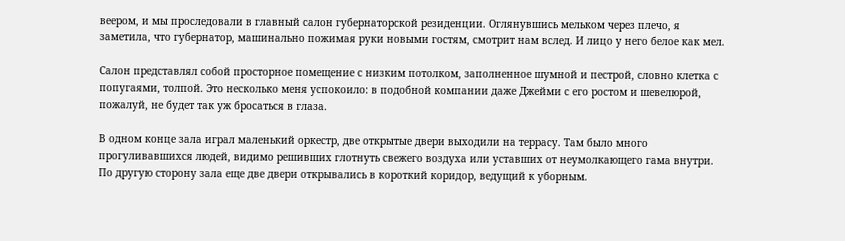веером, и мы проследовали в главный салон губернаторской резиденции. Оглянувшись мельком через плечо, я заметила, что губернатор, машинально пожимая руки новыми гостям, смотрит нам вслед. И лицо у него белое как мел.

Салон представлял собой просторное помещение с низким потолком, заполненное шумной и пестрой, словно клетка с попугаями, толпой. Это несколько меня успокоило: в подобной компании даже Джейми с его ростом и шевелюрой, пожалуй, не будет так уж бросаться в глаза.

В одном конце зала играл маленький оркестр, две открытые двери выходили на террасу. Там было много прогуливавшихся людей, видимо решивших глотнуть свежего воздуха или уставших от неумолкающего гама внутри. По другую сторону зала еще две двери открывались в короткий коридор, ведущий к уборным.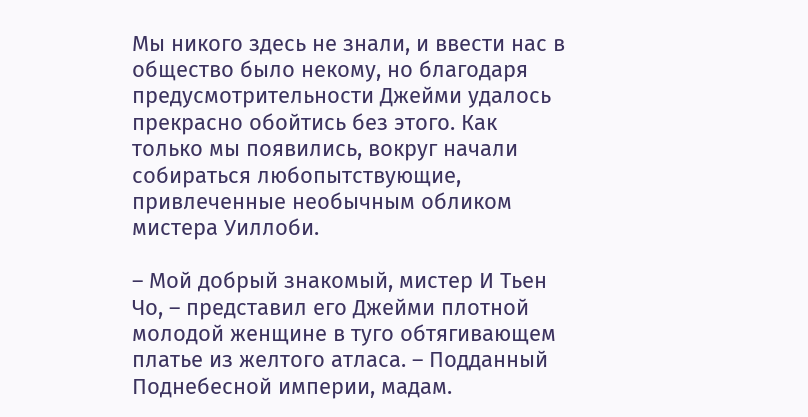Мы никого здесь не знали, и ввести нас в общество было некому, но благодаря предусмотрительности Джейми удалось прекрасно обойтись без этого. Как только мы появились, вокруг начали собираться любопытствующие, привлеченные необычным обликом мистера Уиллоби.

– Мой добрый знакомый, мистер И Тьен Чо, – представил его Джейми плотной молодой женщине в туго обтягивающем платье из желтого атласа. – Подданный Поднебесной империи, мадам.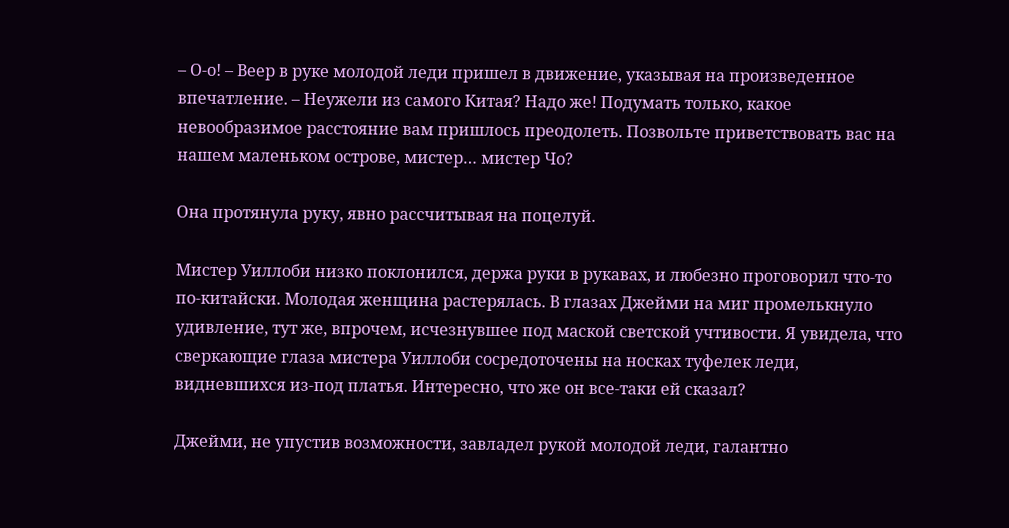– О-о! – Веер в руке молодой леди пришел в движение, указывая на произведенное впечатление. – Неужели из самого Китая? Надо же! Подумать только, какое невообразимое расстояние вам пришлось преодолеть. Позвольте приветствовать вас на нашем маленьком острове, мистер… мистер Чо?

Она протянула руку, явно рассчитывая на поцелуй.

Мистер Уиллоби низко поклонился, держа руки в рукавах, и любезно проговорил что-то по-китайски. Молодая женщина растерялась. В глазах Джейми на миг промелькнуло удивление, тут же, впрочем, исчезнувшее под маской светской учтивости. Я увидела, что сверкающие глаза мистера Уиллоби сосредоточены на носках туфелек леди, видневшихся из-под платья. Интересно, что же он все-таки ей сказал?

Джейми, не упустив возможности, завладел рукой молодой леди, галантно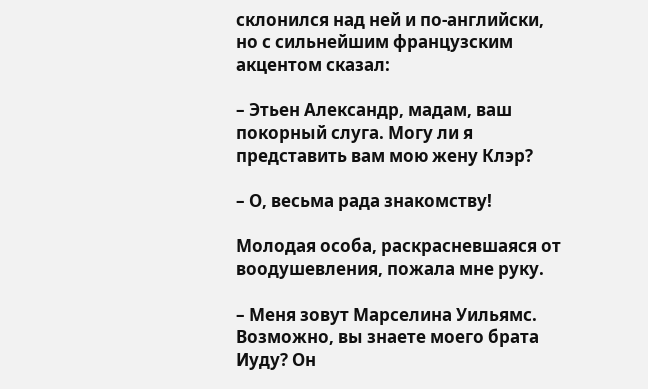склонился над ней и по-английски, но с сильнейшим французским акцентом сказал:

– Этьен Александр, мадам, ваш покорный слуга. Могу ли я представить вам мою жену Клэр?

– О, весьма рада знакомству!

Молодая особа, раскрасневшаяся от воодушевления, пожала мне руку.

– Меня зовут Марселина Уильямс. Возможно, вы знаете моего брата Иуду? Он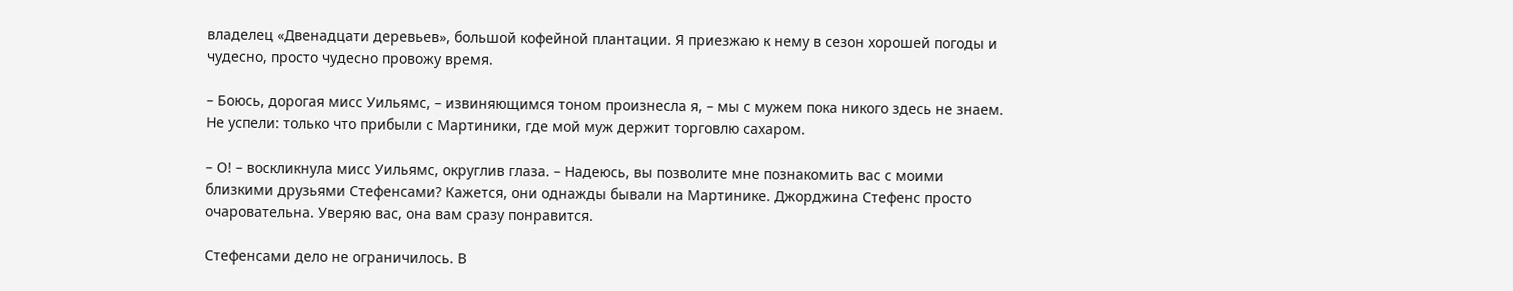владелец «Двенадцати деревьев», большой кофейной плантации. Я приезжаю к нему в сезон хорошей погоды и чудесно, просто чудесно провожу время.

– Боюсь, дорогая мисс Уильямс, – извиняющимся тоном произнесла я, – мы с мужем пока никого здесь не знаем. Не успели: только что прибыли с Мартиники, где мой муж держит торговлю сахаром.

– О! – воскликнула мисс Уильямс, округлив глаза. – Надеюсь, вы позволите мне познакомить вас с моими близкими друзьями Стефенсами? Кажется, они однажды бывали на Мартинике. Джорджина Стефенс просто очаровательна. Уверяю вас, она вам сразу понравится.

Стефенсами дело не ограничилось. В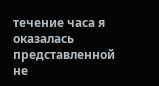течение часа я оказалась представленной не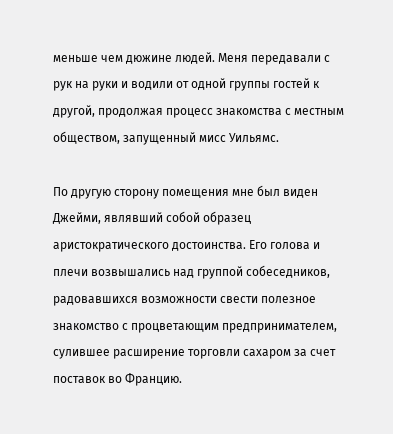меньше чем дюжине людей. Меня передавали с рук на руки и водили от одной группы гостей к другой, продолжая процесс знакомства с местным обществом, запущенный мисс Уильямс.

По другую сторону помещения мне был виден Джейми, являвший собой образец аристократического достоинства. Его голова и плечи возвышались над группой собеседников, радовавшихся возможности свести полезное знакомство с процветающим предпринимателем, сулившее расширение торговли сахаром за счет поставок во Францию.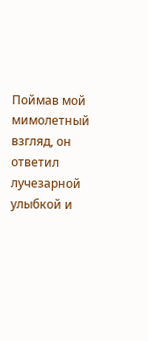Поймав мой мимолетный взгляд, он ответил лучезарной улыбкой и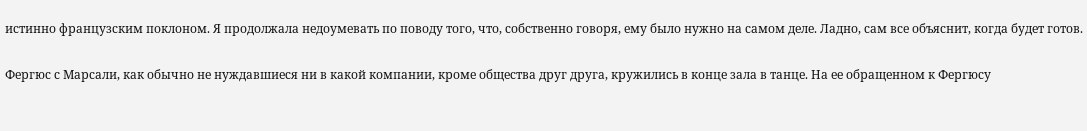истинно французским поклоном. Я продолжала недоумевать по поводу того, что, собственно говоря, ему было нужно на самом деле. Ладно, сам все объяснит, когда будет готов.

Фергюс с Марсали, как обычно не нуждавшиеся ни в какой компании, кроме общества друг друга, кружились в конце зала в танце. На ее обращенном к Фергюсу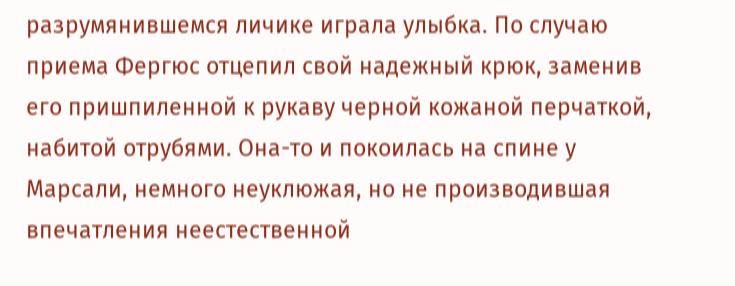разрумянившемся личике играла улыбка. По случаю приема Фергюс отцепил свой надежный крюк, заменив его пришпиленной к рукаву черной кожаной перчаткой, набитой отрубями. Она-то и покоилась на спине у Марсали, немного неуклюжая, но не производившая впечатления неестественной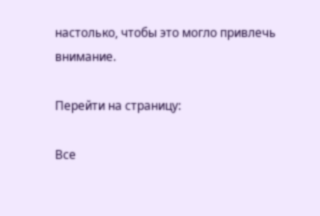настолько, чтобы это могло привлечь внимание.

Перейти на страницу:

Все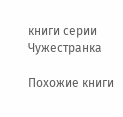книги серии Чужестранка

Похожие книги